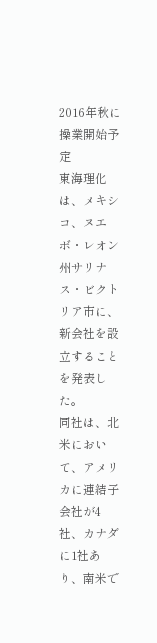2016年秋に操業開始予定
東海理化は、メキシコ、ヌエボ・レオン州サリナス・ビクトリア市に、新会社を設立することを発表した。
同社は、北米において、アメリカに連結子会社が4社、カナダに1社あり、南米で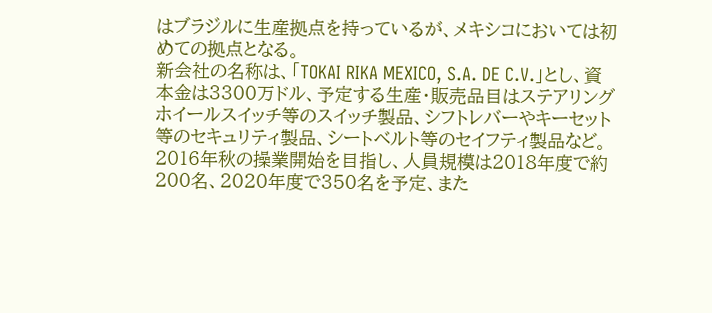はブラジルに生産拠点を持っているが、メキシコにおいては初めての拠点となる。
新会社の名称は、「TOKAI RIKA MEXICO, S.A. DE C.V.」とし、資本金は3300万ドル、予定する生産・販売品目はステアリングホイールスイッチ等のスイッチ製品、シフトレバーやキーセット等のセキュリティ製品、シートベルト等のセイフティ製品など。
2016年秋の操業開始を目指し、人員規模は2018年度で約200名、2020年度で350名を予定、また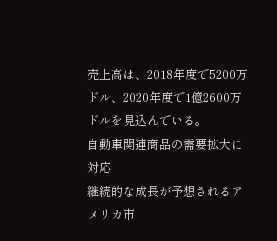売上高は、2018年度で5200万ドル、2020年度で1億2600万ドルを見込んでいる。
自動車関連商品の需要拡大に対応
継続的な成長が予想されるアメリカ市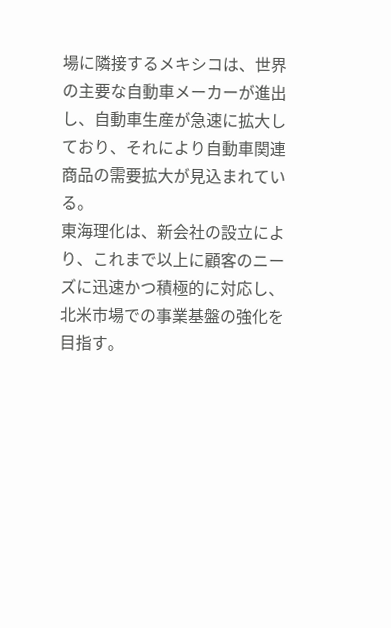場に隣接するメキシコは、世界の主要な自動車メーカーが進出し、自動車生産が急速に拡大しており、それにより自動車関連商品の需要拡大が見込まれている。
東海理化は、新会社の設立により、これまで以上に顧客のニーズに迅速かつ積極的に対応し、北米市場での事業基盤の強化を目指す。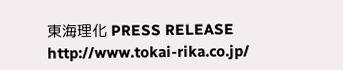東海理化 PRESS RELEASE
http://www.tokai-rika.co.jp/